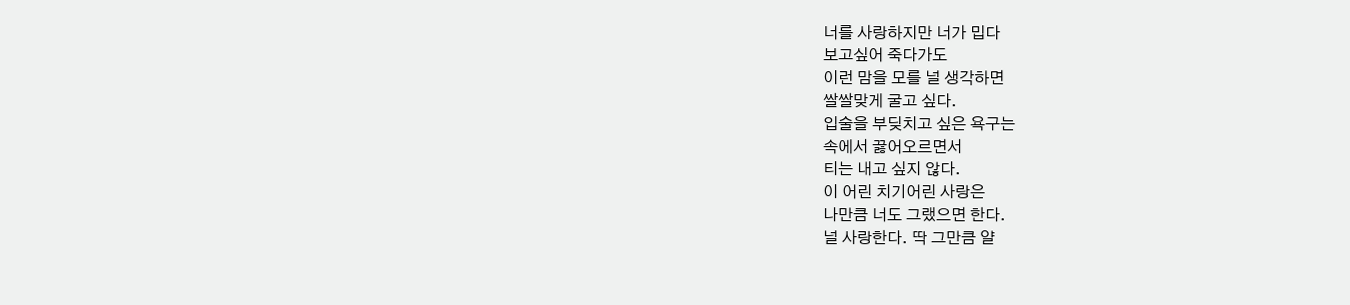너를 사랑하지만 너가 밉다
보고싶어 죽다가도
이런 맘을 모를 널 생각하면
쌀쌀맞게 굴고 싶다.
입술을 부딪치고 싶은 욕구는
속에서 끓어오르면서
티는 내고 싶지 않다.
이 어린 치기어린 사랑은
나만큼 너도 그랬으면 한다.
널 사랑한다. 딱 그만큼 얄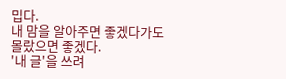밉다.
내 맘을 알아주면 좋겠다가도
몰랐으면 좋겠다.
'내 글'을 쓰려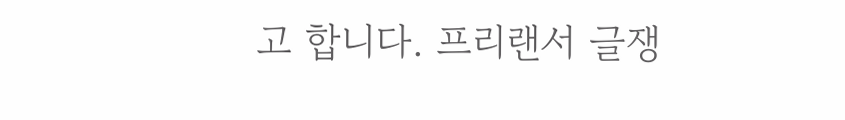고 합니다. 프리랜서 글쟁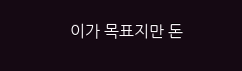이가 목표지만 돈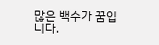많은 백수가 꿈입니다.